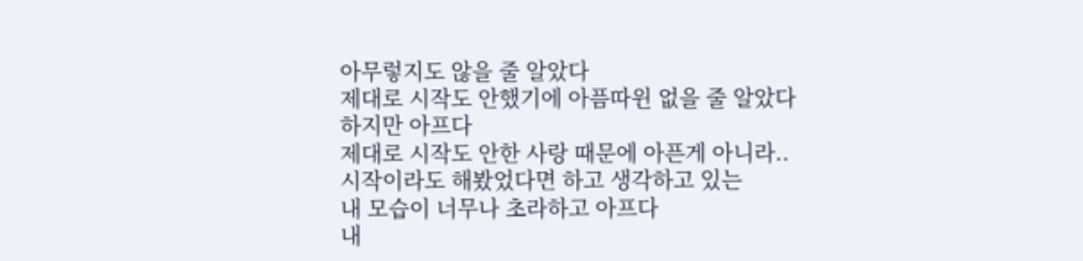아무렇지도 않을 줄 알았다
제대로 시작도 안했기에 아픔따윈 없을 줄 알았다
하지만 아프다
제대로 시작도 안한 사랑 때문에 아픈게 아니라..
시작이라도 해봤었다면 하고 생각하고 있는
내 모습이 너무나 초라하고 아프다
내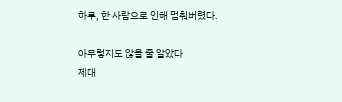하루, 한 사람으로 인해 멈춰버렸다.

아무렇지도 않을 줄 알았다
제대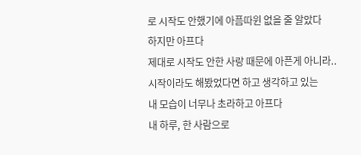로 시작도 안했기에 아픔따윈 없을 줄 알았다
하지만 아프다
제대로 시작도 안한 사랑 때문에 아픈게 아니라..
시작이라도 해봤었다면 하고 생각하고 있는
내 모습이 너무나 초라하고 아프다
내 하루, 한 사람으로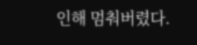인해 멈춰버렸다.